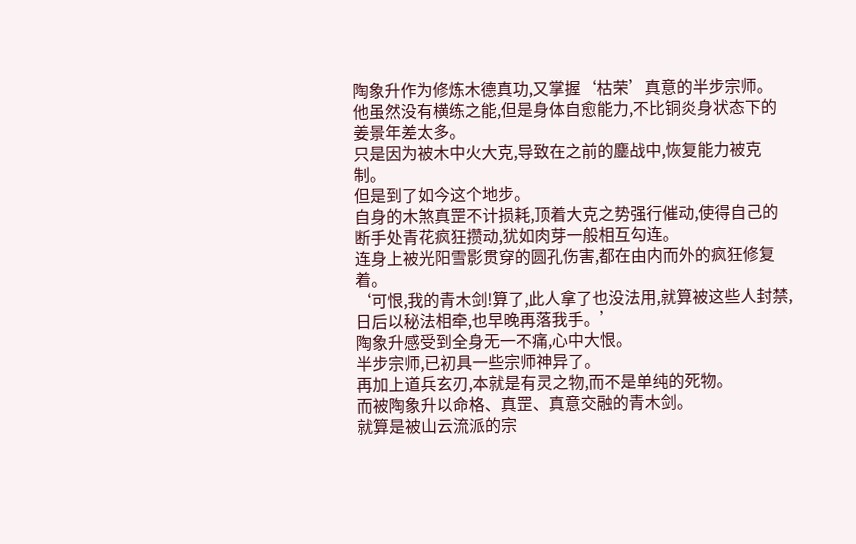陶象升作为修炼木德真功,又掌握‘枯荣’真意的半步宗师。
他虽然没有横练之能,但是身体自愈能力,不比铜炎身状态下的姜景年差太多。
只是因为被木中火大克,导致在之前的鏖战中,恢复能力被克制。
但是到了如今这个地步。
自身的木煞真罡不计损耗,顶着大克之势强行催动,使得自己的断手处青花疯狂攒动,犹如肉芽一般相互勾连。
连身上被光阳雪影贯穿的圆孔伤害,都在由内而外的疯狂修复着。
‘可恨,我的青木剑!算了,此人拿了也没法用,就算被这些人封禁,日后以秘法相牵,也早晚再落我手。’
陶象升感受到全身无一不痛,心中大恨。
半步宗师,已初具一些宗师神异了。
再加上道兵玄刃,本就是有灵之物,而不是单纯的死物。
而被陶象升以命格、真罡、真意交融的青木剑。
就算是被山云流派的宗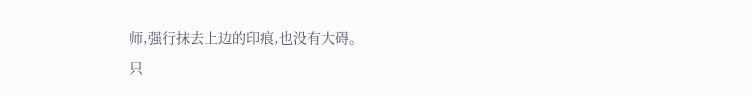师,强行抹去上边的印痕,也没有大碍。
只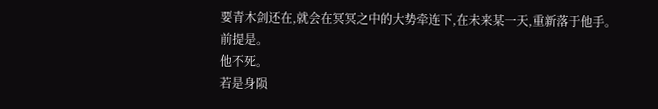要青木剑还在,就会在冥冥之中的大势牵连下,在未来某一天,重新落于他手。
前提是。
他不死。
若是身陨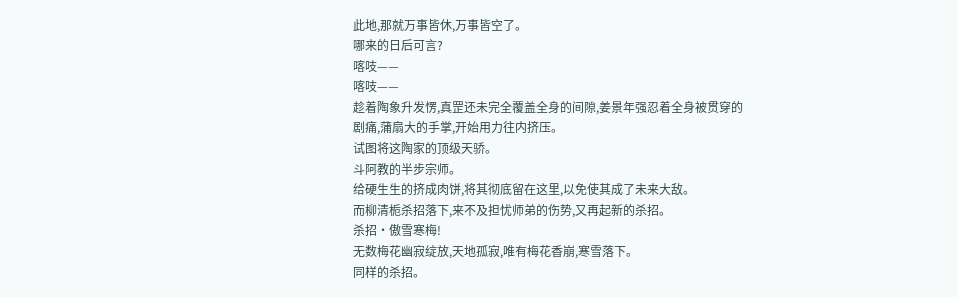此地,那就万事皆休,万事皆空了。
哪来的日后可言?
喀吱——
喀吱——
趁着陶象升发愣,真罡还未完全覆盖全身的间隙,姜景年强忍着全身被贯穿的剧痛,蒲扇大的手掌,开始用力往内挤压。
试图将这陶家的顶级天骄。
斗阿教的半步宗师。
给硬生生的挤成肉饼,将其彻底留在这里,以免使其成了未来大敌。
而柳清栀杀招落下,来不及担忧师弟的伤势,又再起新的杀招。
杀招·傲雪寒梅!
无数梅花幽寂绽放,天地孤寂,唯有梅花香崩,寒雪落下。
同样的杀招。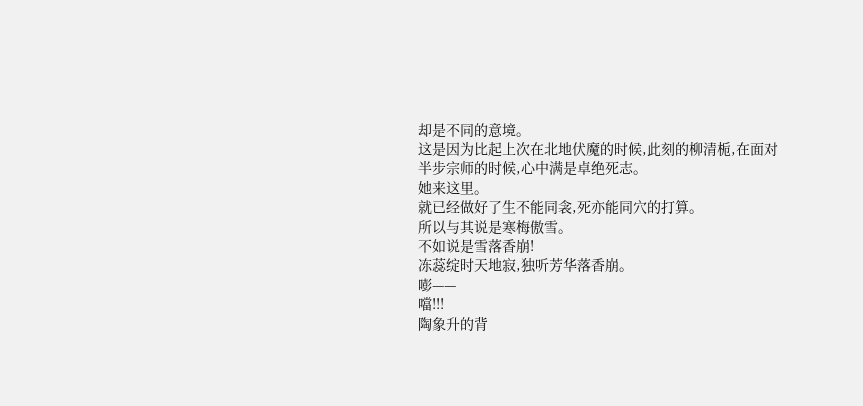却是不同的意境。
这是因为比起上次在北地伏魔的时候,此刻的柳清栀,在面对半步宗师的时候,心中满是卓绝死志。
她来这里。
就已经做好了生不能同衾,死亦能同穴的打算。
所以与其说是寒梅傲雪。
不如说是雪落香崩!
冻蕊绽时天地寂,独听芳华落香崩。
嘭——
噹!!!
陶象升的背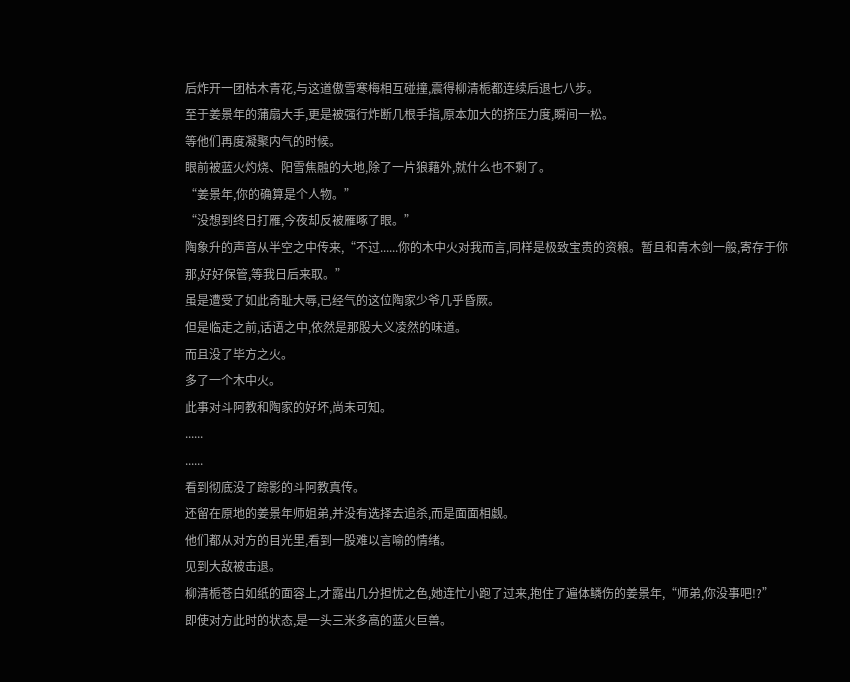后炸开一团枯木青花,与这道傲雪寒梅相互碰撞,震得柳清栀都连续后退七八步。
至于姜景年的蒲扇大手,更是被强行炸断几根手指,原本加大的挤压力度,瞬间一松。
等他们再度凝聚内气的时候。
眼前被蓝火灼烧、阳雪焦融的大地,除了一片狼藉外,就什么也不剩了。
“姜景年,你的确算是个人物。”
“没想到终日打雁,今夜却反被雁啄了眼。”
陶象升的声音从半空之中传来,“不过......你的木中火对我而言,同样是极致宝贵的资粮。暂且和青木剑一般,寄存于你那,好好保管,等我日后来取。”
虽是遭受了如此奇耻大辱,已经气的这位陶家少爷几乎昏厥。
但是临走之前,话语之中,依然是那股大义凌然的味道。
而且没了毕方之火。
多了一个木中火。
此事对斗阿教和陶家的好坏,尚未可知。
......
......
看到彻底没了踪影的斗阿教真传。
还留在原地的姜景年师姐弟,并没有选择去追杀,而是面面相觑。
他们都从对方的目光里,看到一股难以言喻的情绪。
见到大敌被击退。
柳清栀苍白如纸的面容上,才露出几分担忧之色,她连忙小跑了过来,抱住了遍体鳞伤的姜景年,“师弟,你没事吧!?”
即使对方此时的状态,是一头三米多高的蓝火巨兽。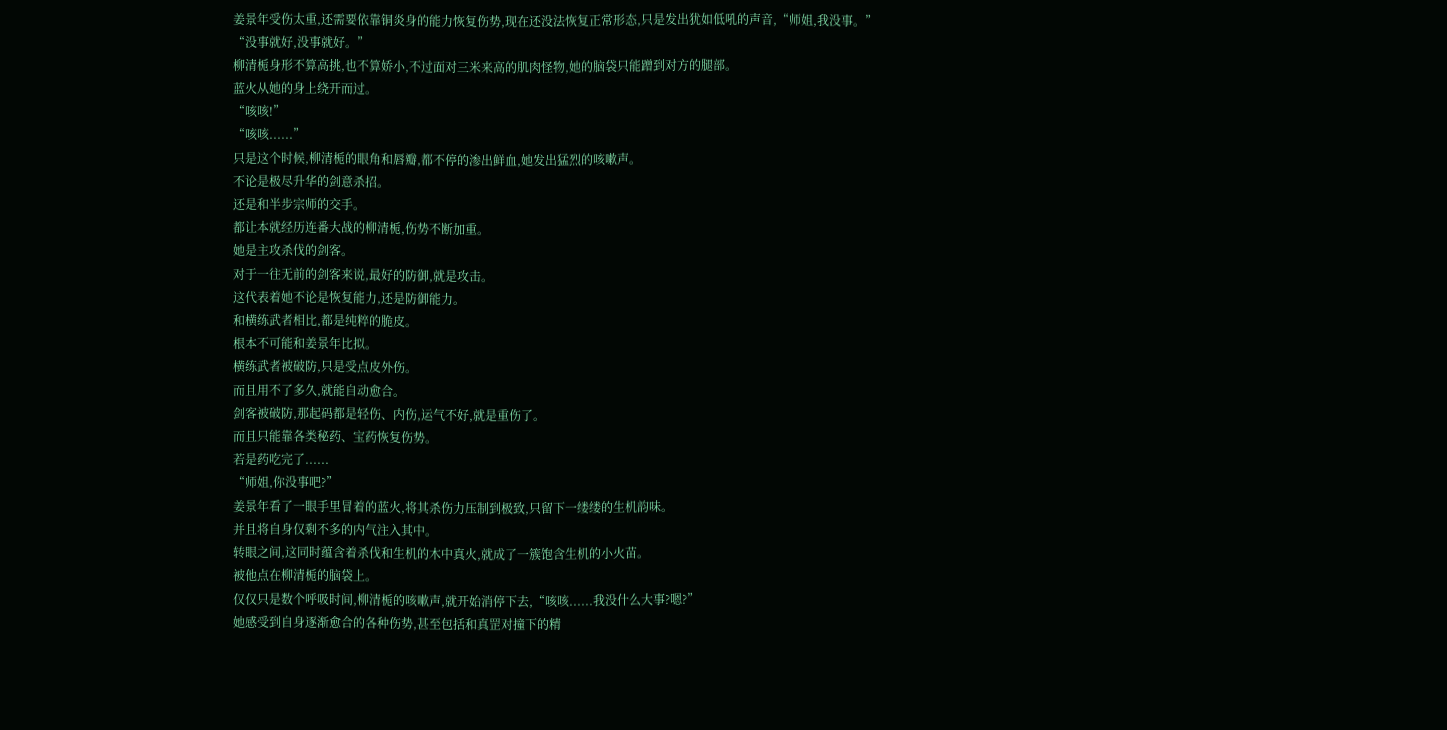姜景年受伤太重,还需要依靠铜炎身的能力恢复伤势,现在还没法恢复正常形态,只是发出犹如低吼的声音,“师姐,我没事。”
“没事就好,没事就好。”
柳清栀身形不算高挑,也不算娇小,不过面对三米来高的肌肉怪物,她的脑袋只能蹭到对方的腿部。
蓝火从她的身上绕开而过。
“咳咳!”
“咳咳......”
只是这个时候,柳清栀的眼角和唇瓣,都不停的渗出鲜血,她发出猛烈的咳嗽声。
不论是极尽升华的剑意杀招。
还是和半步宗师的交手。
都让本就经历连番大战的柳清栀,伤势不断加重。
她是主攻杀伐的剑客。
对于一往无前的剑客来说,最好的防御,就是攻击。
这代表着她不论是恢复能力,还是防御能力。
和横练武者相比,都是纯粹的脆皮。
根本不可能和姜景年比拟。
横练武者被破防,只是受点皮外伤。
而且用不了多久,就能自动愈合。
剑客被破防,那起码都是轻伤、内伤,运气不好,就是重伤了。
而且只能靠各类秘药、宝药恢复伤势。
若是药吃完了......
“师姐,你没事吧?”
姜景年看了一眼手里冒着的蓝火,将其杀伤力压制到极致,只留下一缕缕的生机韵味。
并且将自身仅剩不多的内气注入其中。
转眼之间,这同时蕴含着杀伐和生机的木中真火,就成了一簇饱含生机的小火苗。
被他点在柳清栀的脑袋上。
仅仅只是数个呼吸时间,柳清栀的咳嗽声,就开始消停下去,“咳咳......我没什么大事?嗯?”
她感受到自身逐渐愈合的各种伤势,甚至包括和真罡对撞下的精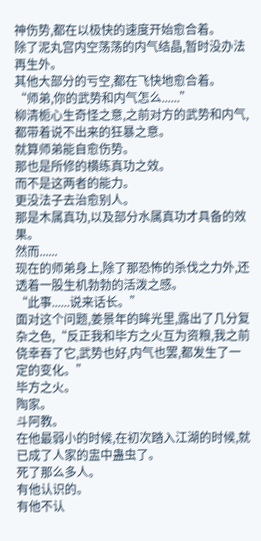神伤势,都在以极快的速度开始愈合着。
除了泥丸宫内空荡荡的内气结晶,暂时没办法再生外。
其他大部分的亏空,都在飞快地愈合着。
“师弟,你的武势和内气怎么......”
柳清栀心生奇怪之意,之前对方的武势和内气,都带着说不出来的狂暴之意。
就算师弟能自愈伤势。
那也是所修的横练真功之效。
而不是这两者的能力。
更没法子去治愈别人。
那是木属真功,以及部分水属真功才具备的效果。
然而......
现在的师弟身上,除了那恐怖的杀伐之力外,还透着一股生机勃勃的活泼之感。
“此事......说来话长。”
面对这个问题,姜景年的眸光里,露出了几分复杂之色,“反正我和毕方之火互为资粮,我之前侥幸吞了它,武势也好,内气也罢,都发生了一定的变化。”
毕方之火。
陶家。
斗阿教。
在他最弱小的时候,在初次踏入江湖的时候,就已成了人家的盅中蛊虫了。
死了那么多人。
有他认识的。
有他不认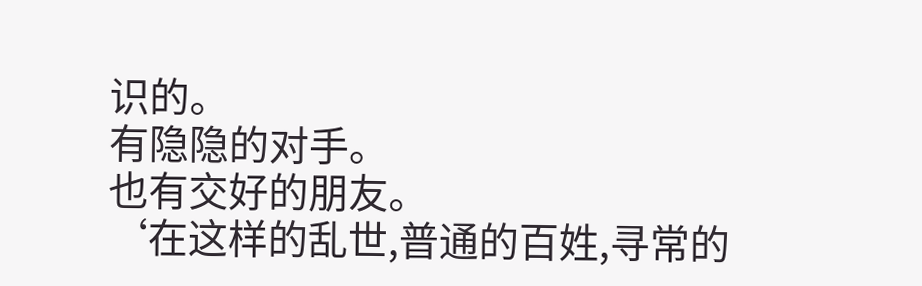识的。
有隐隐的对手。
也有交好的朋友。
‘在这样的乱世,普通的百姓,寻常的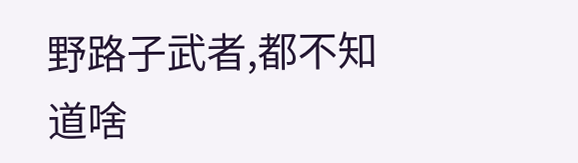野路子武者,都不知道啥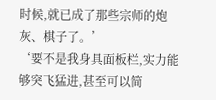时候,就已成了那些宗师的炮灰、棋子了。’
‘要不是我身具面板栏,实力能够突飞猛进,甚至可以简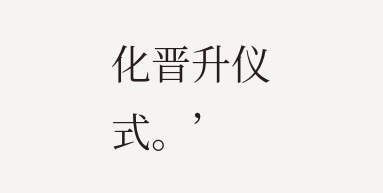化晋升仪式。’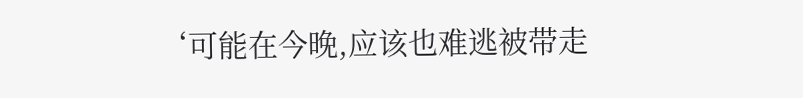‘可能在今晚,应该也难逃被带走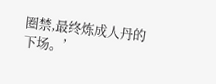圈禁,最终炼成人丹的下场。’